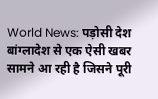World News: पड़ोसी देश बांग्लादेश से एक ऐसी खबर सामने आ रही है जिसने पूरी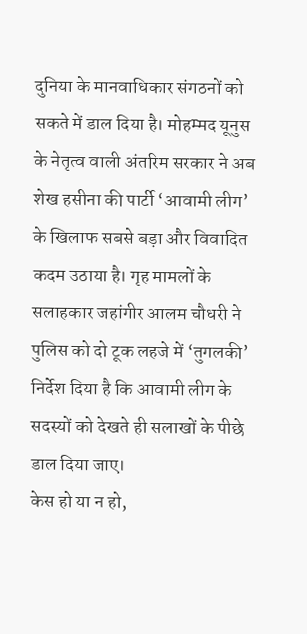दुनिया के मानवाधिकार संगठनों को सकते में डाल दिया है। मोहम्मद यूनुस के नेतृत्व वाली अंतरिम सरकार ने अब शेख हसीना की पार्टी ‘आवामी लीग’ के खिलाफ सबसे बड़ा और विवादित कदम उठाया है। गृह मामलों के सलाहकार जहांगीर आलम चौधरी ने पुलिस को दो टूक लहजे में ‘तुगलकी’ निर्देश दिया है कि आवामी लीग के सदस्यों को देखते ही सलाखों के पीछे डाल दिया जाए।
केस हो या न हो,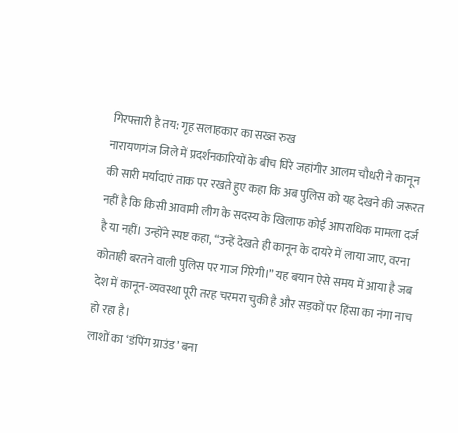गिरफ्तारी है तय: गृह सलाहकार का सख्त रुख
नारायणगंज जिले में प्रदर्शनकारियों के बीच घिरे जहांगीर आलम चौधरी ने कानून की सारी मर्यादाएं ताक पर रखते हुए कहा कि अब पुलिस को यह देखने की जरूरत नहीं है कि किसी आवामी लीग के सदस्य के खिलाफ कोई आपराधिक मामला दर्ज है या नहीं। उन्होंने स्पष्ट कहा, “उन्हें देखते ही कानून के दायरे में लाया जाए, वरना कोताही बरतने वाली पुलिस पर गाज गिरेगी।” यह बयान ऐसे समय में आया है जब देश में कानून-व्यवस्था पूरी तरह चरमरा चुकी है और सड़कों पर हिंसा का नंगा नाच हो रहा है।
लाशों का ‘डंपिंग ग्राउंड’ बना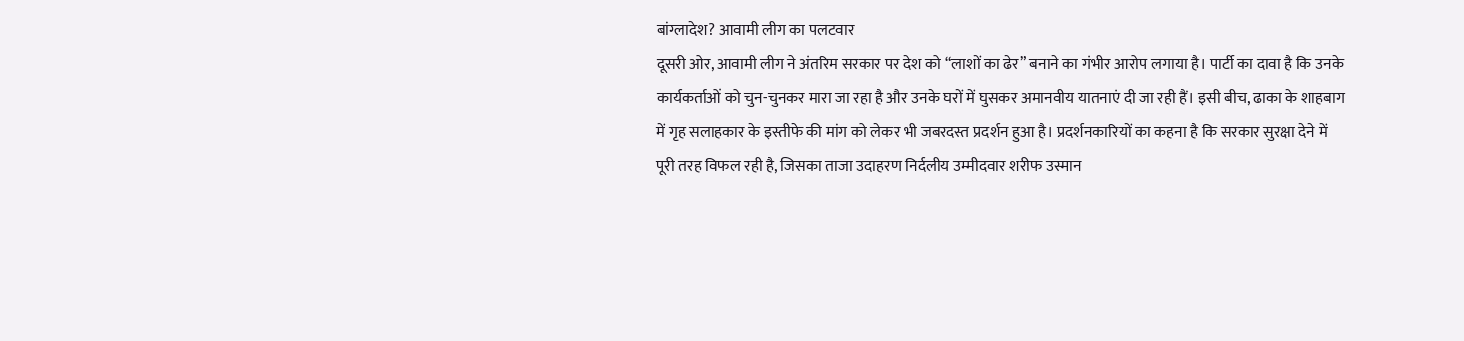बांग्लादेश? आवामी लीग का पलटवार
दूसरी ओर, आवामी लीग ने अंतरिम सरकार पर देश को “लाशों का ढेर” बनाने का गंभीर आरोप लगाया है। पार्टी का दावा है कि उनके कार्यकर्ताओं को चुन-चुनकर मारा जा रहा है और उनके घरों में घुसकर अमानवीय यातनाएं दी जा रही हैं। इसी बीच, ढाका के शाहबाग में गृह सलाहकार के इस्तीफे की मांग को लेकर भी जबरदस्त प्रदर्शन हुआ है। प्रदर्शनकारियों का कहना है कि सरकार सुरक्षा देने में पूरी तरह विफल रही है, जिसका ताजा उदाहरण निर्दलीय उम्मीदवार शरीफ उस्मान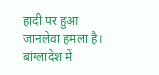हादी पर हुआ जानलेवा हमला है। बांग्लादेश में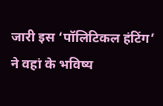जारी इस ‘पॉलिटिकल हंटिंग’ ने वहां के भविष्य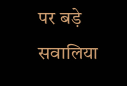पर बड़े सवालिया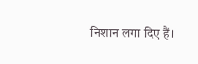निशान लगा दिए हैं।